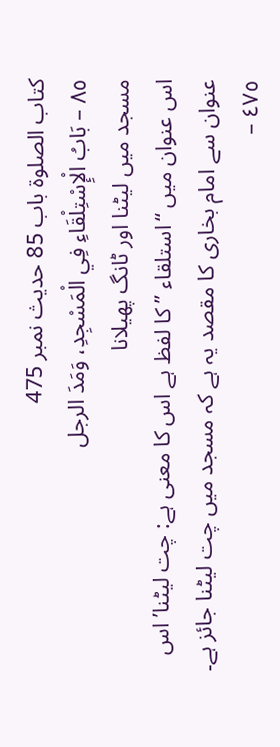کتاب الصلوۃ باب 85 حدیث نمبر 475
٨٥ – بَابُ الْإِسْتِلْقَاءِ فِي الْمَسْجِدِ، وَمَدَ الرجل
مسجد میں لیٹنا اور ٹانگ پھیلانا
اس عنوان میں “استلقاء ” کا لفظ ہے اس کا معنی ہے: چت لیٹنا’ اس عنوان سے امام بخاری کا مقصد یہ ہے کہ مسجد میں چت لیٹنا جائز ہے۔
٤٧٥ –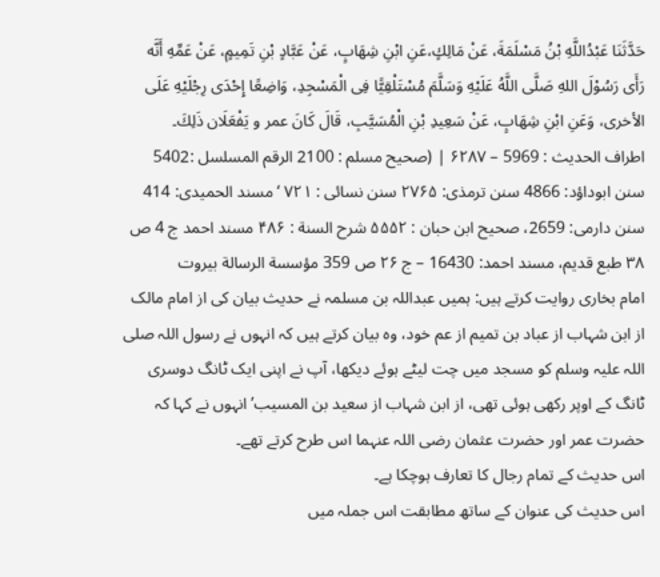حَدَّثَنَا عَبْدُاللَّهِ بْنُ مَسْلَمَةَ، عَنْ مَالِكٍ،عَنِ ابْنِ شِهَابٍ، عَنْ عَبَّادٍ بْنِ تَمِيمٍ، عَنْ عَمِّهِ أَنَّه رَأَى رَسُوْلَ اللهِ صَلَّى اللَّهُ عَلَيْهِ وَسَلَّمَ مُسْتَلْقِيًّا فِی الْمَسْجِدِ، وَاضِعًا إِحْدَى رِجْلَيْهِ عَلَى الأخرى، وَعَنِ ابْنِ شِهَابٍ، عَنْ سَعِيدِ بْنِ الْمُسَيَّبِ، قَالَ كَانَ عمر و يَفْعَلَان ذَلِكَ۔
اطراف الحدیث : 5969 – ۶۲۸۷ | (صحیح مسلم : 2100 الرقم المسلسل :5402 سنن ابوداؤد: 4866 سنن ترمذی: ۲۷۶۵ سنن نسائی : ۷۲۱ ‘مسند الحمیدی: 414 سنن دارمی: 2659، صحیح ابن حبان : ۵۵۵۲ شرح السنة : ۴۸۶ مسند احمد ج 4 ص ۳۸ طبع قدیم، مسند احمد: 16430 – ج ۲۶ ص 359 مؤسسة الرسالة بيروت
امام بخاری روایت کرتے ہیں: ہمیں عبداللہ بن مسلمہ نے حدیث بیان کی از امام مالک از ابن شہاب از عباد بن تمیم از عم خود، وه بیان کرتے ہیں کہ انہوں نے رسول اللہ صلی اللہ علیہ وسلم کو مسجد میں چت لیٹے ہوئے دیکھا، آپ نے اپنی ایک ٹانگ دوسری ٹانگ کے اوپر رکھی ہوئی تھی، از ابن شہاب از سعید بن المسیب’ انہوں نے کہا کہ حضرت عمر اور حضرت عثمان رضی اللہ عنہما اس طرح کرتے تھے۔
اس حدیث کے تمام رجال کا تعارف ہوچکا ہے۔
اس حدیث کی عنوان کے ساتھ مطابقت اس جملہ میں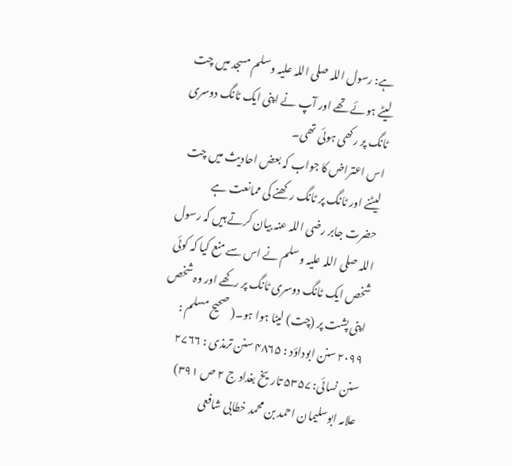ہے: رسول اللہ صلی اللہ علیہ وسلم مسجد میں چت لیٹے ہوئے تھے اور آپ نے اپنی ایک ٹانگ دوسری ٹانگ پر رکھی ہوئی تھی۔
اس اعتراض کا جواب کہ بعض احادیث میں چت لیٹنے اور ٹانگ پر ٹانگ رکھنے کی ممانعت ہے
حضرت جابر رضی اللہ عنہ بیان کرتے ہیں کہ رسول اللہ صلی اللہ علیہ وسلم نے اس سے منع کیا کہ کوئی شخص ایک ٹانگ دوسری ٹانگ پر رکھے اور وہ شخص اپنی پشت پر (چت) لیٹا ہوا ہو۔( صحیح مسلم : ۲۰۹۹ سنن ابوداؤد : ۴۸۶۵ سنن ترمذی : ۲۷۶۶ سنن نسائی: ۵۳۵۷ تاریخ بغداد ج ۲ ص ۳۹۱)
علامہ ابوسلیمان احمد بن محمد خطابی شافعی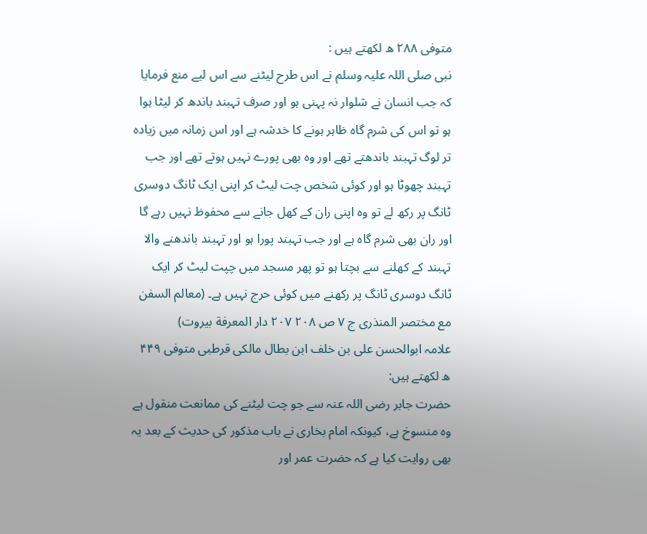متوفی ۲۸۸ ھ لکھتے ہیں :
نبی صلی اللہ علیہ وسلم نے اس طرح لیٹنے سے اس لیے منع فرمایا کہ جب انسان نے شلوار نہ پہنی ہو اور صرف تہبند باندھ کر لیٹا ہوا ہو تو اس کی شرم گاہ ظاہر ہونے کا خدشہ ہے اور اس زمانہ میں زیادہ تر لوگ تہبند باندھتے تھے اور وہ بھی پورے نہیں ہوتے تھے اور جب تہبند چھوٹا ہو اور کوئی شخص چت لیٹ کر اپنی ایک ٹانگ دوسری ٹانگ پر رکھ لے تو وہ اپنی ران کے کھل جانے سے محفوظ نہیں رہے گا اور ران بھی شرم گاہ ہے اور جب تہبند پورا ہو اور تہبند باندھنے والا تہبند کے کھلنے سے بچتا ہو تو پھر مسجد میں چپت لیٹ کر ایک ٹانگ دوسری ٹانگ پر رکھنے میں کوئی حرج نہیں ہے۔ (معالم السفن مع مختصر المنذری ج ۷ ص ۲۰۸ ۲۰۷ دار المعرفة بیروت)
علامہ ابوالحسن علی بن خلف ابن بطال مالکی قرطبی متوفی ۴۴۹ ھ لکھتے ہیں:
حضرت جابر رضی اللہ عنہ سے جو چت لیٹنے کی ممانعت منقول ہے وہ منسوخ ہے، کیونکہ امام بخاری نے باب مذکور کی حدیث کے بعد یہ بھی روایت کیا ہے کہ حضرت عمر اور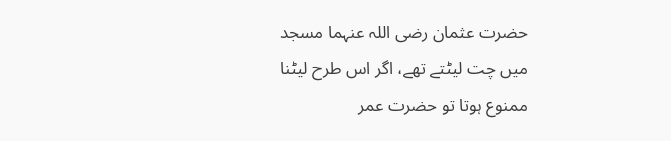حضرت عثمان رضی اللہ عنہما مسجد میں چت لیٹتے تھے، اگر اس طرح لیٹنا ممنوع ہوتا تو حضرت عمر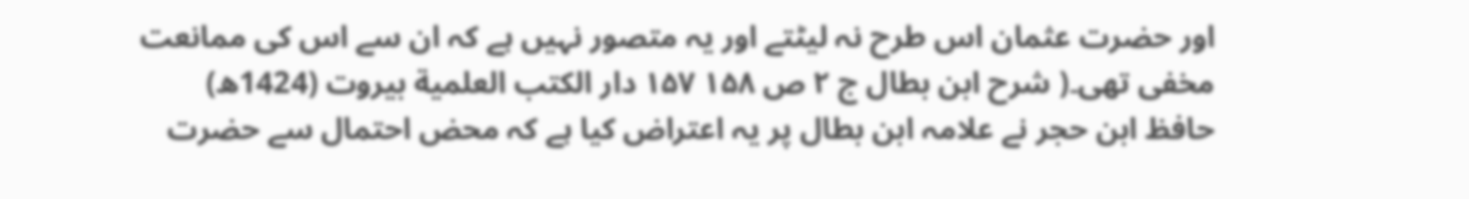اور حضرت عثمان اس طرح نہ لیٹتے اور یہ متصور نہیں ہے کہ ان سے اس کی ممانعت مخفی تھی۔( شرح ابن بطال ج ۲ ص ۱۵۸ ۱۵۷ دار الكتب العلمیة بیروت (1424ھ)
حافظ ابن حجر نے علامہ ابن بطال پر یہ اعتراض کیا ہے کہ محض احتمال سے حضرت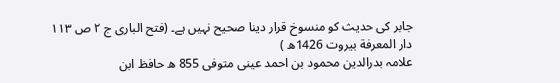جابر کی حدیث کو منسوخ قرار دینا صحیح نہیں ہے۔ (فتح الباری ج ۲ ص ۱۱۳ دار المعرفة بیروت 1426ھ )
علامہ بدرالدین محمود بن احمد عینی متوفی 855 ھ حافظ ابن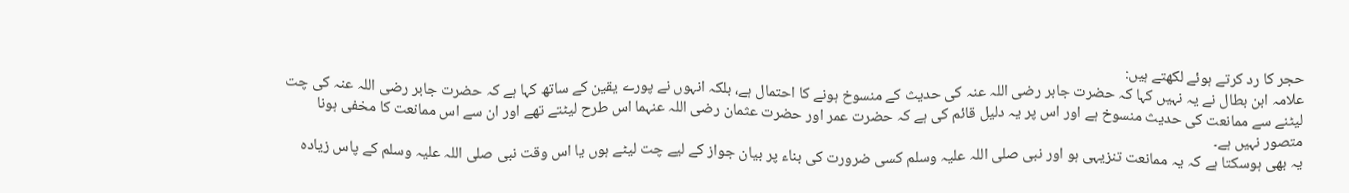حجر کا رد کرتے ہوئے لکھتے ہیں:
علامہ ابن بطال نے یہ نہیں کہا کہ حضرت جابر رضی اللہ عنہ کی حدیث کے منسوخ ہونے کا احتمال ہے، بلکہ انہوں نے پورے یقین کے ساتھ کہا ہے کہ حضرت جابر رضی اللہ عنہ کی چت لیٹنے سے ممانعت کی حدیث منسوخ ہے اور اس پر یہ دلیل قائم کی ہے کہ حضرت عمر اور حضرت عثمان رضی اللہ عنہما اس طرح لیٹتے تھے اور ان سے اس ممانعت کا مخفی ہونا متصور نہیں ہے۔
یہ بھی ہوسکتا ہے کہ یہ ممانعت تنزیہی ہو اور نبی صلی اللہ علیہ وسلم کسی ضرورت کی بناء پر بیان جواز کے لیے چت لیٹے ہوں یا اس وقت نبی صلی اللہ علیہ وسلم کے پاس زیادہ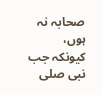صحابہ نہ ہوں، کیونکہ جب نبی صلی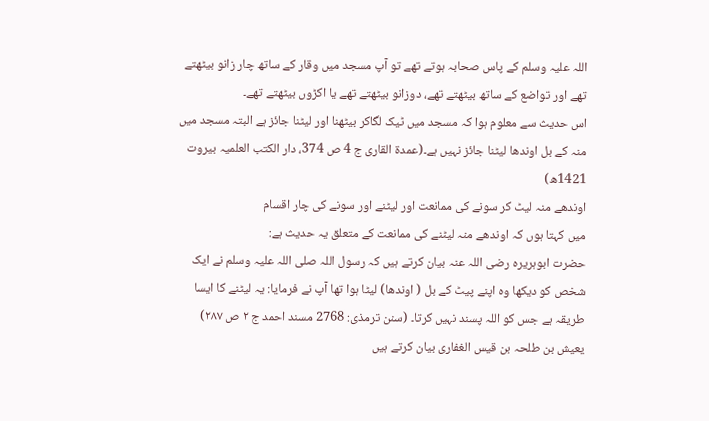اللہ علیہ وسلم کے پاس صحابہ ہوتے تھے تو آپ مسجد میں وقار کے ساتھ چار زانو بیٹھتے تھے اور تواضع کے ساتھ بیٹھتے تھے، دوزانو بیٹھتے تھے یا اکڑوں بیٹھتے تھے۔
اس حدیث سے معلوم ہوا کہ مسجد میں ٹیک لگاکر بیٹھنا اور لیٹنا جائز ہے البتہ مسجد میں منہ کے بل اوندھا لیٹنا جائز نہیں ہے۔(عمدۃ القاری ج 4 ص 374، دار الکتب العلمیہ بیروت 1421ھ)
اوندھے منہ لیٹ کر سونے کی ممانعت اور لیٹنے اور سونے کی چار اقسام
میں کہتا ہوں کہ اوندھے منہ لیٹنے کی ممانعت کے متعلق یہ حدیث ہے:
حضرت ابوہریرہ رضی اللہ عنہ بیان کرتے ہیں کہ رسول اللہ صلی اللہ علیہ وسلم نے ایک شخص کو دیکھا وہ اپنے پیٹ کے بل ( اوندھا) لیٹا ہوا تھا آپ نے فرمایا: یہ لیٹنے کا ایسا طریقہ ہے جس کو اللہ پسند نہیں کرتا۔ (سنن ترمذی: 2768 مسند احمد ج ۲ ص ۲۸۷)
یعیش بن طلحہ بن قیس الغفاری بیان کرتے ہیں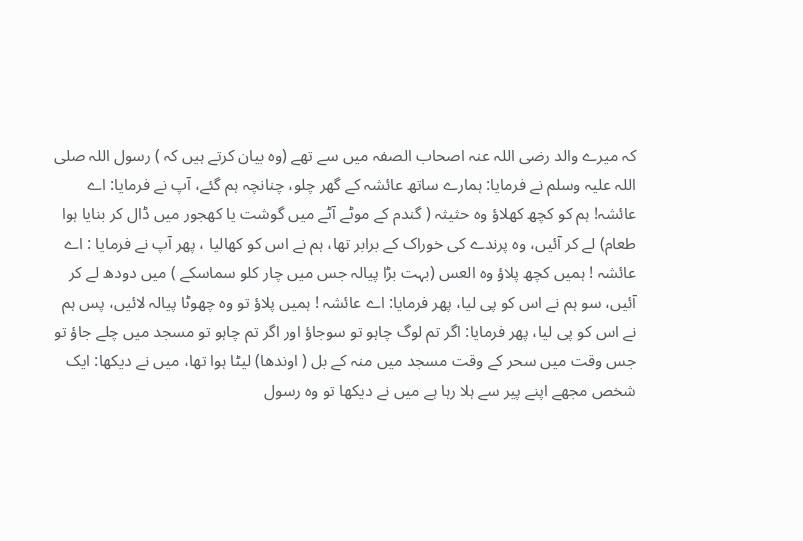کہ میرے والد رضی اللہ عنہ اصحاب الصفہ میں سے تھے (وہ بیان کرتے ہیں کہ ) رسول اللہ صلی اللہ علیہ وسلم نے فرمایا: ہمارے ساتھ عائشہ کے گھر چلو، چنانچہ ہم گئے، آپ نے فرمایا: اے عائشہ! ہم کو کچھ کھلاؤ وہ حثیثہ ( گندم کے موٹے آٹے میں گوشت یا کھجور میں ڈال کر بنایا ہوا طعام) لے کر آئیں، وہ پرندے کی خوراک کے برابر تھا، ہم نے اس کو کھالیا ، پھر آپ نے فرمایا : اے عائشہ ! ہمیں کچھ پلاؤ وہ العس (بہت بڑا پیالہ جس میں چار کلو سماسکے ) میں دودھ لے کر آئیں، سو ہم نے اس کو پی لیا، پھر فرمایا: اے عائشہ ! ہمیں پلاؤ تو وہ چھوٹا پیالہ لائیں، پس ہم نے اس کو پی لیا، پھر فرمایا: اگر تم لوگ چاہو تو سوجاؤ اور اگر تم چاہو تو مسجد میں چلے جاؤ تو جس وقت میں سحر کے وقت مسجد میں منہ کے بل ( اوندھا) لیٹا ہوا تھا، میں نے دیکھا: ایک شخص مجھے اپنے پیر سے ہلا رہا ہے میں نے دیکھا تو وہ رسول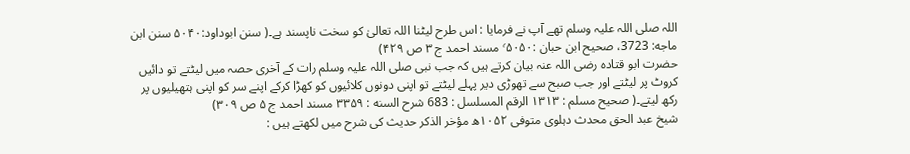اللہ صلی اللہ علیہ وسلم تھے آپ نے فرمایا : اس طرح لیٹنا اللہ تعالیٰ کو سخت ناپسند ہے۔( سنن ابوداود:۵۰۴۰ سنن ابن ماجه: 3723، صحیح ابن حبان :٬۵۰۵۰ مسند احمد ج ۳ ص ۴۲۹)
حضرت ابو قتادہ رضی اللہ عنہ بیان کرتے ہیں کہ جب نبی صلی اللہ علیہ وسلم رات کے آخری حصہ میں لیٹتے تو دائیں کروٹ پر لیٹتے اور جب صبح سے تھوڑی دیر پہلے لیٹتے تو اپنی دونوں کلائیوں کو کھڑا کرکے اپنے سر کو اپنی ہتھیلیوں پر رکھ لیتے۔( صحیح مسلم : ۱۳۱۳ الرقم المسلسل : 683 شرح السنه : ۳۳۵۹ مسند احمد ج ۵ ص ۳۰۹)
شیخ عبد الحق محدث دہلوی متوفی ۱۰۵۲ھ مؤخر الذکر حدیث کی شرح میں لکھتے ہیں :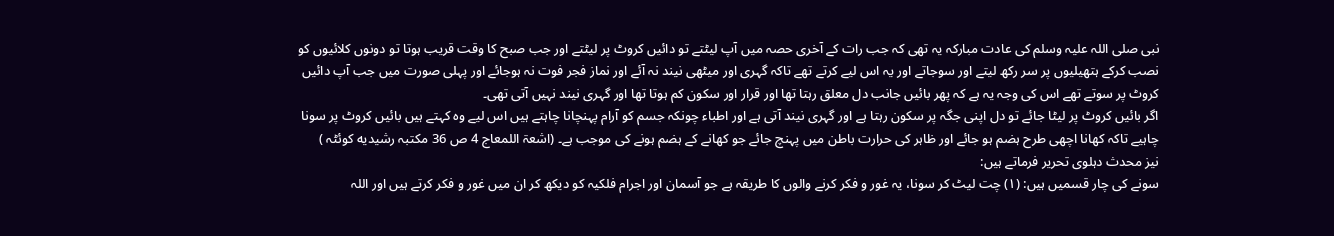نبی صلی اللہ علیہ وسلم کی عادت مبارکہ یہ تھی کہ جب رات کے آخری حصہ میں آپ لیٹتے تو دائیں کروٹ پر لیٹتے اور جب صبح کا وقت قریب ہوتا تو دونوں کلائیوں کو نصب کرکے ہتھیلیوں پر سر رکھ لیتے اور سوجاتے اور یہ اس لیے کرتے تھے تاکہ گہری اور میٹھی نیند نہ آئے اور نماز فجر فوت نہ ہوجائے اور پہلی صورت میں جب آپ دائیں کروٹ پر سوتے تھے اس کی وجہ یہ ہے کہ پھر بائیں جانب دل معلق رہتا تھا اور قرار اور سکون کم ہوتا تھا اور گہری نیند نہیں آتی تھی۔
اگر بائیں کروٹ پر لیٹا جائے تو دل اپنی جگہ پر سکون رہتا ہے اور گہری نیند آتی ہے اور اطباء چونکہ جسم کو آرام پہنچانا چاہتے ہیں اس لیے وہ کہتے ہیں بائیں کروٹ پر سونا چاہیے تاکہ کھانا اچھی طرح ہضم ہو جائے اور ظاہر کی حرارت باطن میں پہنچ جائے جو کھانے کے ہضم ہونے کی موجب ہے۔ (اشعۃ اللمعاج 4 ص 36 مکتبہ رشیدیه کوئٹہ )
نیز محدث دہلوی تحریر فرماتے ہیں:
سونے کی چار قسمیں ہیں: (۱) چت لیٹ کر سونا، یہ غور و فکر کرنے والوں کا طریقہ ہے جو آسمان اور اجرام فلکیہ کو دیکھ کر ان میں غور و فکر کرتے ہیں اور اللہ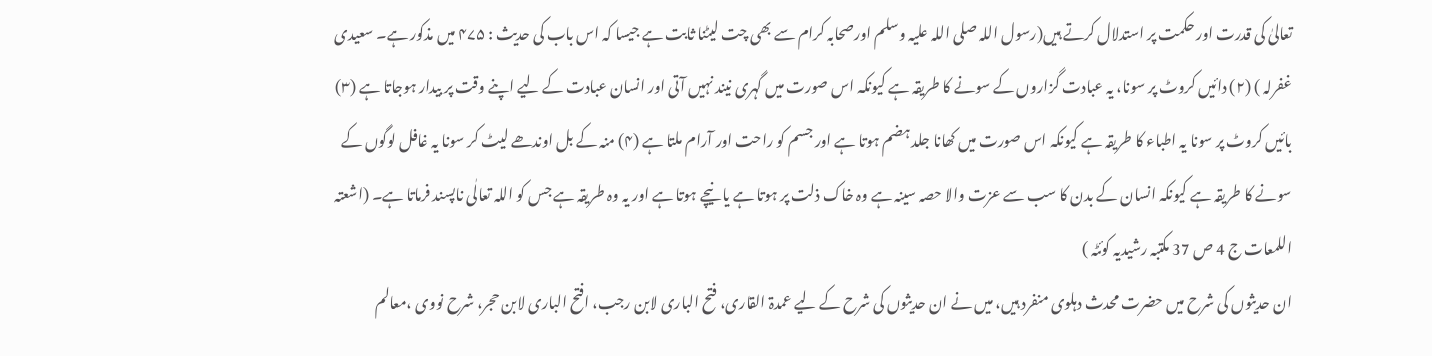تعالیٰ کی قدرت اور حکمت پر استدلال کرتے ہیں(رسول اللہ صلی اللہ علیہ وسلم اورصحابہ کرام سے بھی چت لیٹنا ثابت ہے جیسا کہ اس باب کی حدیث : ۴۷۵ میں مذکور ہے۔ سعیدی غفرلہ ) (۲) دائیں کروٹ پر سونا، یہ عبادت گزاروں کے سونے کا طریقہ ہے کیونکہ اس صورت میں گہری نیند نہیں آتی اور انسان عبادت کے لیے اپنے وقت پر بیدار ہوجاتا ہے (۳) بائیں کروٹ پر سونا یہ اطباء کا طریقہ ہے کیونکہ اس صورت میں کھانا جلد ہضم ہوتا ہے اور جسم کو راحت اور آرام ملتا ہے (۴) منہ کے بل اوندھے لیٹ کر سونا یہ غافل لوگوں کے سونے کا طریقہ ہے کیونکہ انسان کے بدن کا سب سے عزت والا حصہ سینہ ہے وہ خاک ذلت پر ہوتا ہے یا نیچے ہوتا ہے اور یہ وہ طریقہ ہے جس کو اللہ تعالٰی ناپسند فرماتا ہے۔ (اشعتہ اللمعات ج 4 ص 37 مکتبہ رشیدیہ کوئٹہ )
ان حدیثوں کی شرح میں حضرت محدث دہلوی منفرد ہیں، میں نے ان حدیثوں کی شرح کے لیے عمدۃ القاری، فتح الباری لابن رجب، افتح الباری لابن حجر، شرح نووی ،معالم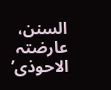السنن، عارضتہ الاحوذی’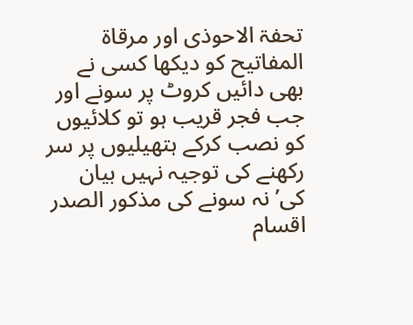تحفۃ الاحوذی اور مرقاۃ المفاتیح کو دیکھا کسی نے بھی دائیں کروٹ پر سونے اور جب فجر قریب ہو تو کلائیوں کو نصب کرکے ہتھیلیوں پر سر رکھنے کی توجیہ نہیں بیان کی’ نہ سونے کی مذکور الصدر اقسام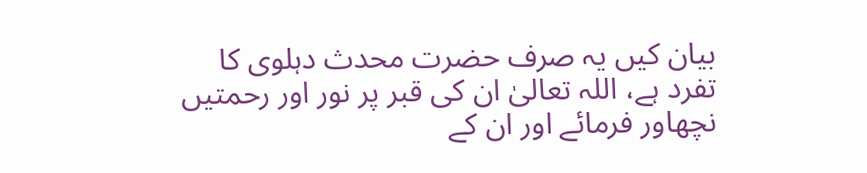بیان کیں یہ صرف حضرت محدث دہلوی کا تفرد ہے، اللہ تعالیٰ ان کی قبر پر نور اور رحمتیں نچھاور فرمائے اور ان کے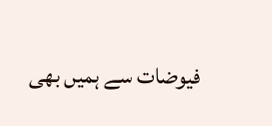فیوضات سے ہمیں بھی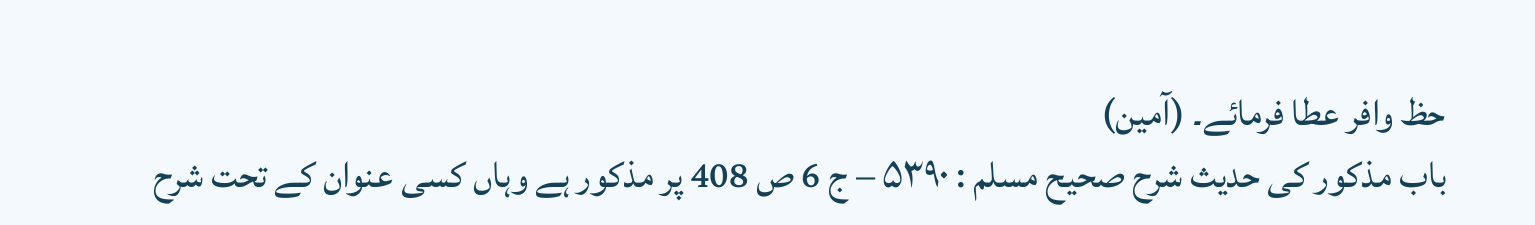حظ وافر عطا فرمائے۔ (آمین)
باب مذکور کی حدیث شرح صحیح مسلم : ۵۳۹۰ – ج 6 ص 408 پر مذکور ہے وہاں کسی عنوان کے تحت شرح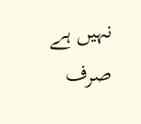نہیں ہے صرف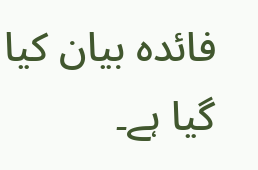فائدہ بیان کیا گیا ہے۔